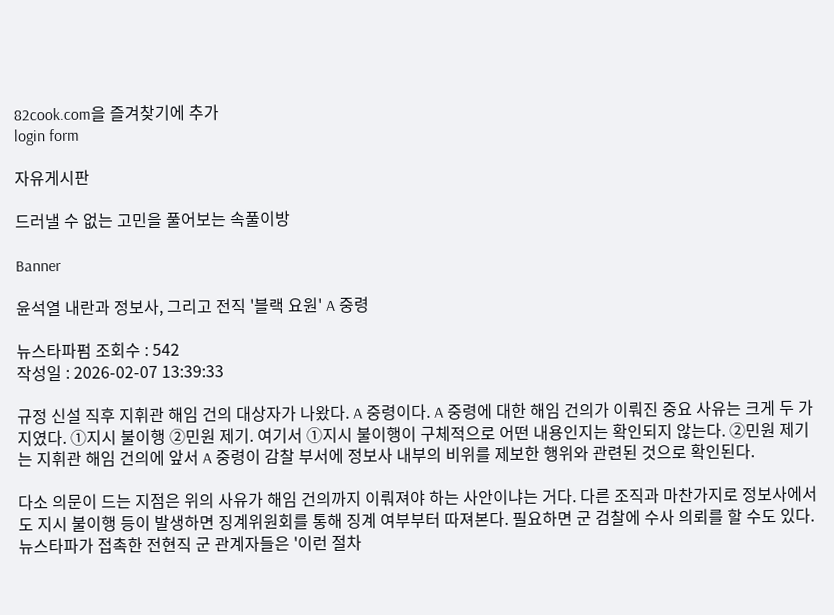82cook.com을 즐겨찾기에 추가
login form

자유게시판

드러낼 수 없는 고민을 풀어보는 속풀이방

Banner

윤석열 내란과 정보사, 그리고 전직 '블랙 요원' A 중령

뉴스타파펌 조회수 : 542
작성일 : 2026-02-07 13:39:33

규정 신설 직후 지휘관 해임 건의 대상자가 나왔다. A 중령이다. A 중령에 대한 해임 건의가 이뤄진 중요 사유는 크게 두 가지였다. ①지시 불이행 ②민원 제기. 여기서 ①지시 불이행이 구체적으로 어떤 내용인지는 확인되지 않는다. ②민원 제기는 지휘관 해임 건의에 앞서 A 중령이 감찰 부서에 정보사 내부의 비위를 제보한 행위와 관련된 것으로 확인된다.

다소 의문이 드는 지점은 위의 사유가 해임 건의까지 이뤄져야 하는 사안이냐는 거다. 다른 조직과 마찬가지로 정보사에서도 지시 불이행 등이 발생하면 징계위원회를 통해 징계 여부부터 따져본다. 필요하면 군 검찰에 수사 의뢰를 할 수도 있다. 뉴스타파가 접촉한 전현직 군 관계자들은 '이런 절차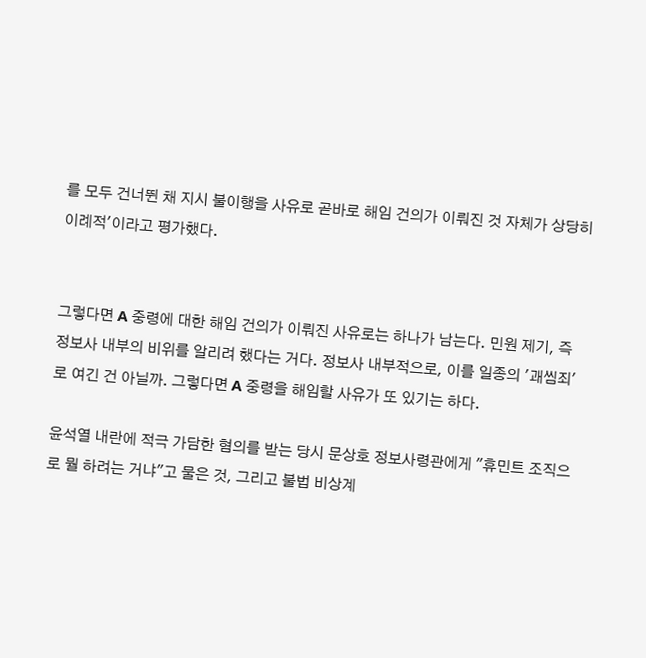를 모두 건너뛴 채 지시 불이행을 사유로 곧바로 해임 건의가 이뤄진 것 자체가 상당히 이례적'이라고 평가했다.


그렇다면 A 중령에 대한 해임 건의가 이뤄진 사유로는 하나가 남는다. 민원 제기, 즉 정보사 내부의 비위를 알리려 했다는 거다. 정보사 내부적으로, 이를 일종의 '괘씸죄'로 여긴 건 아닐까. 그렇다면 A 중령을 해임할 사유가 또 있기는 하다.

윤석열 내란에 적극 가담한 혐의를 받는 당시 문상호 정보사령관에게 "휴민트 조직으로 뭘 하려는 거냐"고 물은 것, 그리고 불법 비상계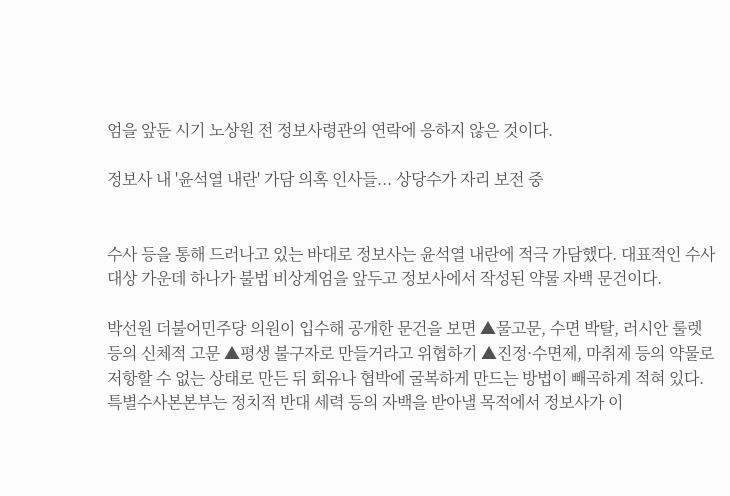엄을 앞둔 시기 노상원 전 정보사령관의 연락에 응하지 않은 것이다.

정보사 내 '윤석열 내란' 가담 의혹 인사들... 상당수가 자리 보전 중


수사 등을 통해 드러나고 있는 바대로 정보사는 윤석열 내란에 적극 가담했다. 대표적인 수사 대상 가운데 하나가 불법 비상계엄을 앞두고 정보사에서 작성된 약물 자백 문건이다.

박선원 더불어민주당 의원이 입수해 공개한 문건을 보면 ▲물고문, 수면 박탈, 러시안 룰렛 등의 신체적 고문 ▲평생 불구자로 만들거라고 위협하기 ▲진정·수면제, 마취제 등의 약물로 저항할 수 없는 상태로 만든 뒤 회유나 협박에 굴복하게 만드는 방법이 빼곡하게 적혀 있다. 특별수사본본부는 정치적 반대 세력 등의 자백을 받아낼 목적에서 정보사가 이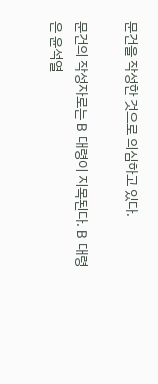문건을 작성한 것으로 의심하고 있다.

문건의 작성자로는 B 대령이 지목된다. B 대령은 윤석열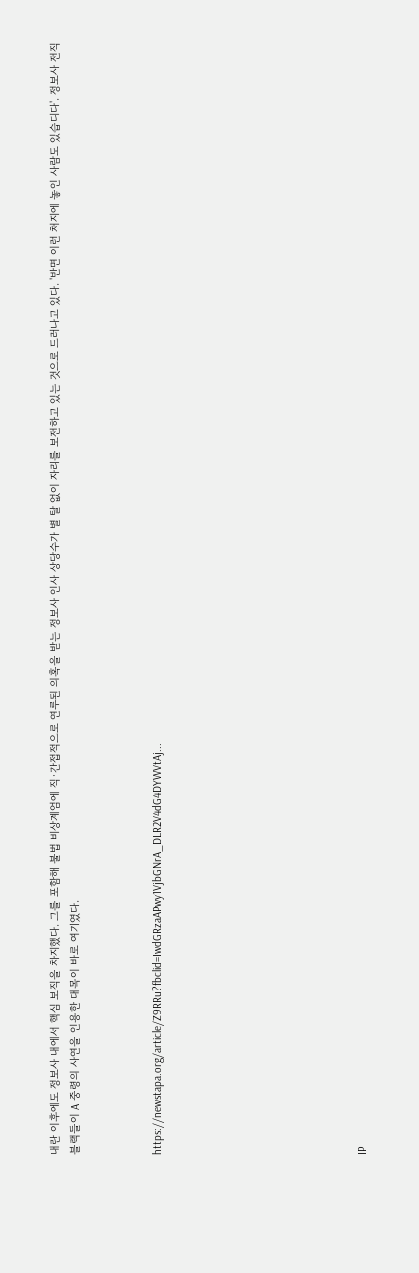내란 이후에도 정보사 내에서 핵심 보직을 차지했다. 그를 포함해 불법 비상계엄에 직·간접적으로 연루된 의혹을 받는 정보사 인사 상당수가 별 탈 없이 자리를 보전하고 있는 것으로 드러나고 있다. '반면 이런 처지에 놓인 사람도 있습디다'. 정보사 전직 블랙들이 A 중령의 사연을 인용한 대목이 바로 여기였다.



https://newstapa.org/article/Z9RRu?fbclid=IwdGRzaAPwy1VjbGNrA_DLR2V4dG4DYWVtAj...









IP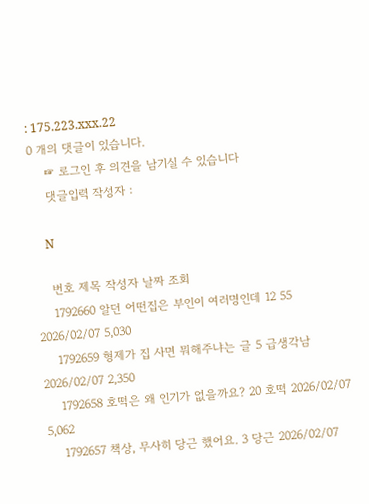: 175.223.xxx.22
0 개의 댓글이 있습니다.
    ☞ 로그인 후 의견을 남기실 수 있습니다
    댓글입력 작성자 :

    N

    번호 제목 작성자 날짜 조회
    1792660 알던 어떤집은 부인이 여러명인데 12 55 2026/02/07 5,030
    1792659 형제가 집 사면 뭐해주냐는 글 5 급생각남 2026/02/07 2,350
    1792658 호떡은 왜 인기가 없을까요? 20 호떡 2026/02/07 5,062
    1792657 책상, 무사히 당근 했어요. 3 당근 2026/02/07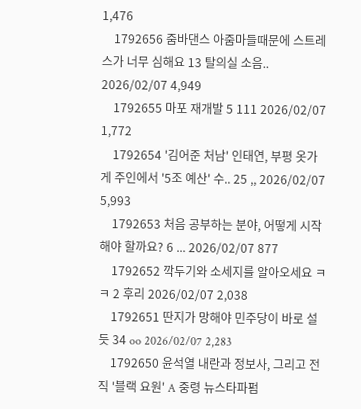1,476
    1792656 줌바댄스 아줌마들때문에 스트레스가 너무 심해요 13 탈의실 소음.. 2026/02/07 4,949
    1792655 마포 재개발 5 111 2026/02/07 1,772
    1792654 '김어준 처남' 인태연, 부평 옷가게 주인에서 '5조 예산' 수.. 25 ,, 2026/02/07 5,993
    1792653 처음 공부하는 분야, 어떻게 시작해야 할까요? 6 ... 2026/02/07 877
    1792652 깍두기와 소세지를 알아오세요 ㅋㅋ 2 후리 2026/02/07 2,038
    1792651 딴지가 망해야 민주당이 바로 설듯 34 oo 2026/02/07 2,283
    1792650 윤석열 내란과 정보사, 그리고 전직 '블랙 요원' A 중령 뉴스타파펌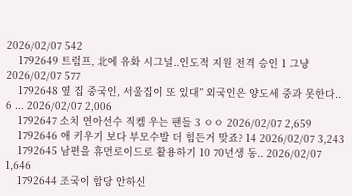2026/02/07 542
    1792649 트럼프, 北에 유화 시그널..인도적 지원 전격 승인 1 그냥 2026/02/07 577
    1792648 옆 집 중국인, 서울집이 또 있대” 외국인은 양도세 중과 못한다.. 6 ... 2026/02/07 2,006
    1792647 소치 연아선수 직켐 우는 팬들 3 ㅇㅇ 2026/02/07 2,659
    1792646 애 키우기 보다 부모수발 더 힘든거 맞죠? 14 2026/02/07 3,243
    1792645 남편을 휴먼로이드로 활용하기 10 70년생 동.. 2026/02/07 1,646
    1792644 조국이 합당 안하신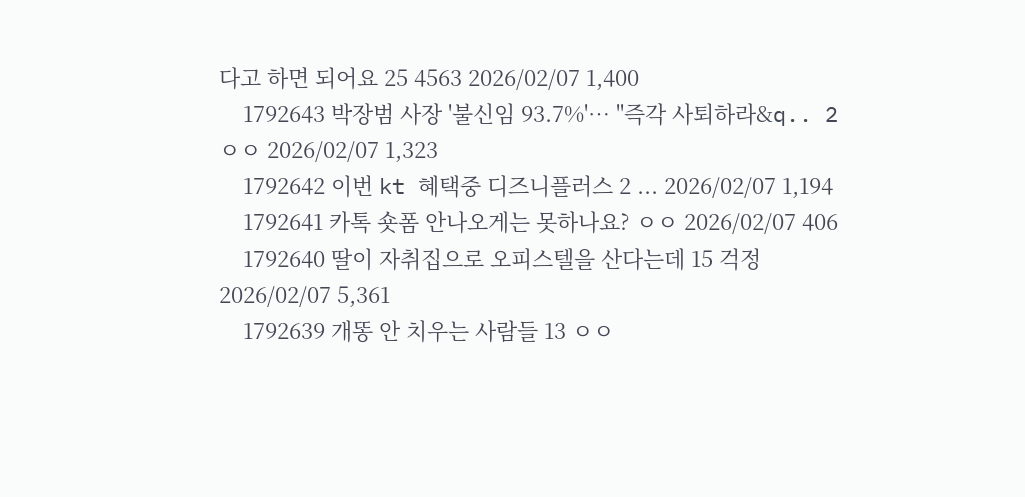다고 하면 되어요 25 4563 2026/02/07 1,400
    1792643 박장범 사장 '불신임 93.7%'… "즉각 사퇴하라&q.. 2 ㅇㅇ 2026/02/07 1,323
    1792642 이번 kt 혜택중 디즈니플러스 2 ... 2026/02/07 1,194
    1792641 카톡 숏폼 안나오게는 못하나요? ㅇㅇ 2026/02/07 406
    1792640 딸이 자취집으로 오피스텔을 산다는데 15 걱정 2026/02/07 5,361
    1792639 개똥 안 치우는 사람들 13 ㅇㅇ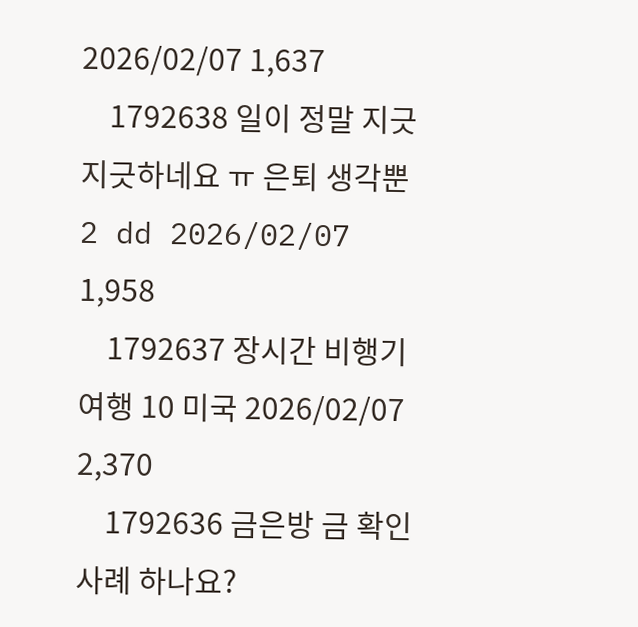2026/02/07 1,637
    1792638 일이 정말 지긋지긋하네요 ㅠ 은퇴 생각뿐 2 dd 2026/02/07 1,958
    1792637 장시간 비행기여행 10 미국 2026/02/07 2,370
    1792636 금은방 금 확인 사례 하나요?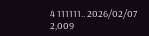4 111111.. 2026/02/07 2,009